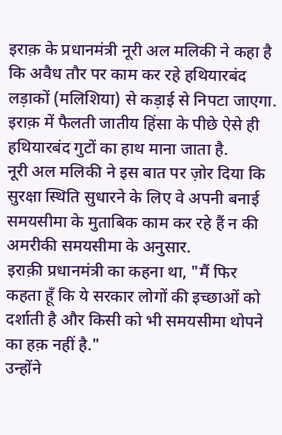इराक़ के प्रधानमंत्री नूरी अल मलिकी ने कहा है कि अवैध तौर पर काम कर रहे हथियारबंद लड़ाकों (मलिशिया) से कड़ाई से निपटा जाएगा.
इराक़ में फैलती जातीय हिंसा के पीछे ऐसे ही हथियारबंद गुटों का हाथ माना जाता है.
नूरी अल मलिकी ने इस बात पर ज़ोर दिया कि सुरक्षा स्थिति सुधारने के लिए वे अपनी बनाई समयसीमा के मुताबिक काम कर रहे हैं न की अमरीकी समयसीमा के अनुसार.
इराक़ी प्रधानमंत्री का कहना था, "मैं फिर कहता हूँ कि ये सरकार लोगों की इच्छाओं को दर्शाती है और किसी को भी समयसीमा थोपने का हक़ नहीं है."
उन्होंने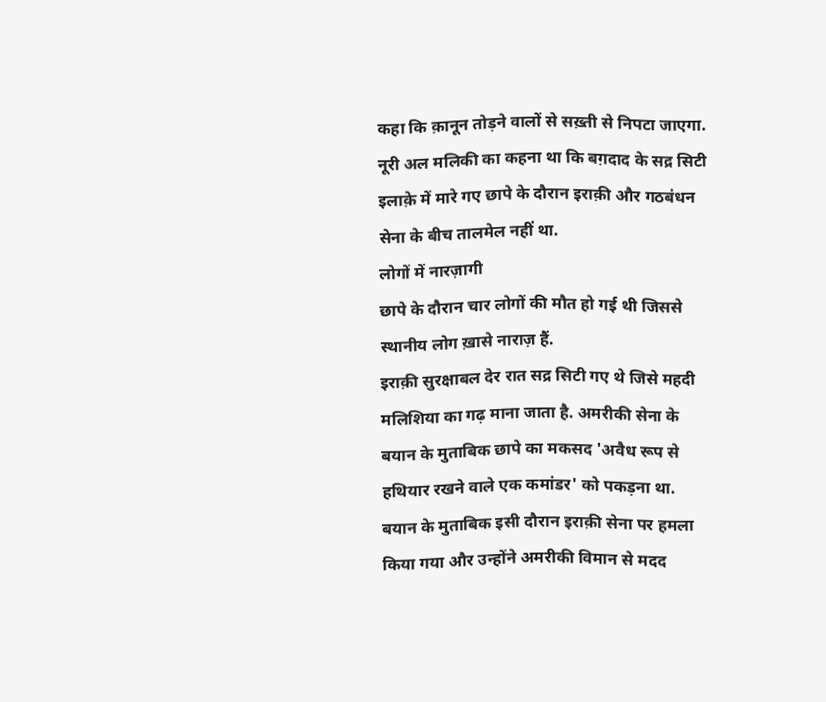कहा कि क़ानून तोड़ने वालों से सख़्ती से निपटा जाएगा.
नूरी अल मलिकी का कहना था कि बग़दाद के सद्र सिटी इलाक़े में मारे गए छापे के दौरान इराक़ी और गठबंधन सेना के बीच तालमेल नहीं था.
लोगों में नारज़ागी
छापे के दौरान चार लोगों की मौत हो गई थी जिससे स्थानीय लोग ख़ासे नाराज़ हैं.
इराक़ी सुरक्षाबल देर रात सद्र सिटी गए थे जिसे महदी मलिशिया का गढ़ माना जाता है. अमरीकी सेना के बयान के मुताबिक छापे का मकसद 'अवैध रूप से हथियार रखने वाले एक कमांडर' को पकड़ना था.
बयान के मुताबिक इसी दौरान इराक़ी सेना पर हमला किया गया और उन्होंने अमरीकी विमान से मदद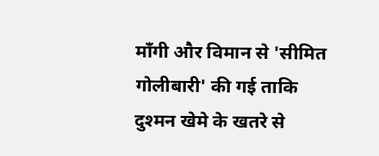माँगी और विमान से 'सीमित गोलीबारी' की गई ताकि दुश्मन खेमे के खतरे से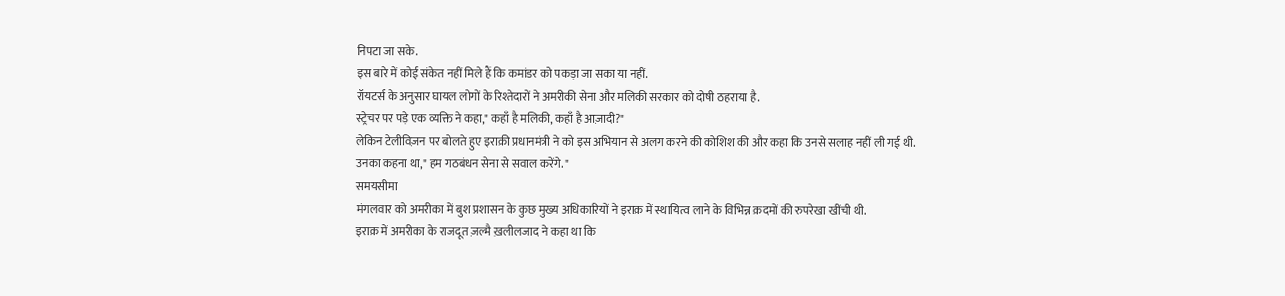निपटा जा सके.
इस बारे में कोई संकेत नहीं मिले हैं कि कमांडर को पकड़ा जा सका या नहीं.
रॉयटर्स के अनुसार घायल लोगों के रिश्तेदारों ने अमरीकी सेना और मलिकी सरकार को दोषी ठहराया है.
स्ट्रेचर पर पड़े एक व्यक्ति ने कहा," कहाँ है मलिकी, कहाँ है आज़ादी?"
लेकिन टेलीविज़न पर बोलते हुए इराक़ी प्रधानमंत्री ने को इस अभियान से अलग करने की कोशिश की और कहा कि उनसे सलाह नहीं ली गई थी.
उनका कहना था," हम गठबंधन सेना से सवाल करेंगे. "
समयसीमा
मंगलवार को अमरीका में बुश प्रशासन के कुछ मुख्य अधिकारियों ने इराक़ में स्थायित्व लाने के विभिन्न क़दमों की रुपरेखा खींची थी.
इराक़ में अमरीका के राजदूत ज़ल्मै ख़लीलजाद ने कहा था कि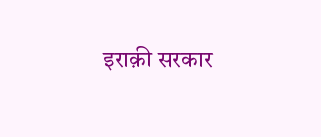इराक़ी सरकार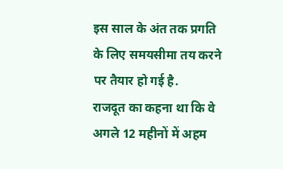इस साल के अंत तक प्रगति के लिए समयसीमा तय करने पर तैयार हो गई है.
राजदूत का कहना था कि वे अगले 12 महीनों में अहम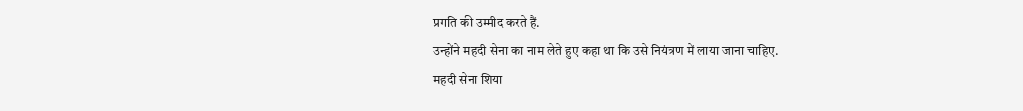प्रगति की उम्मीद करते हैं.
उन्होंने महदी सेना का नाम लेते हुए कहा था कि उसे नियंत्रण में लाया जाना चाहिए.
महदी सेना शिया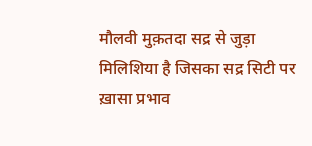मौलवी मुक़तदा सद्र से जुड़ा मिलिशिया है जिसका सद्र सिटी पर ख़ासा प्रभाव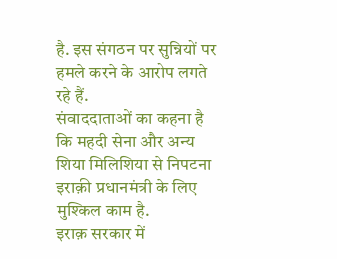है. इस संगठन पर सुन्नियों पर हमले करने के आरोप लगते रहे हैं.
संवाददाताओं का कहना है कि महदी सेना और अन्य शिया मिलिशिया से निपटना इराक़ी प्रधानमंत्री के लिए मुश्किल काम है.
इराक़ सरकार में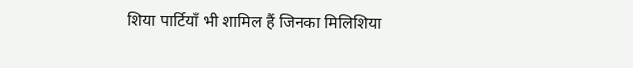शिया पार्टियाँ भी शामिल हैं जिनका मिलिशिया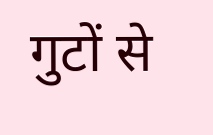गुटों से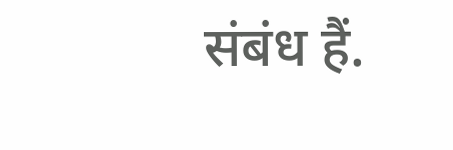संबंध हैं.